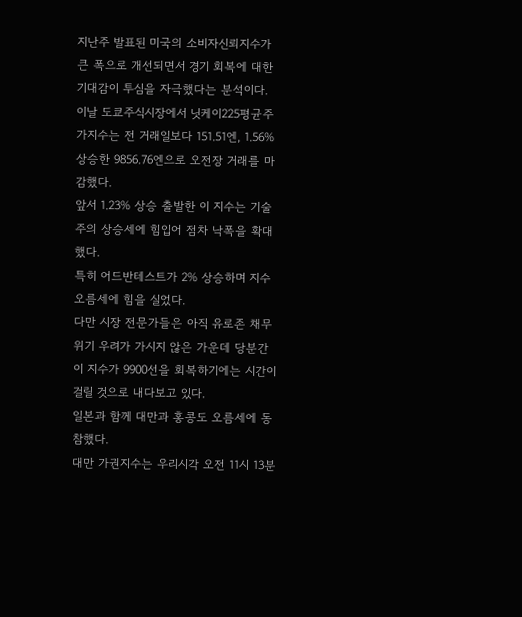지난주 발표된 미국의 소비자신뢰지수가 큰 폭으로 개선되면서 경기 회복에 대한 기대감이 투심을 자극했다는 분석이다.
이날 도쿄주식시장에서 닛케이225평균주가지수는 전 거래일보다 151.51엔, 1.56% 상승한 9856.76엔으로 오전장 거래를 마감했다.
앞서 1.23% 상승 출발한 이 지수는 기술주의 상승세에 힘입어 점차 낙폭을 확대했다.
특히 어드반테스트가 2% 상승하며 지수 오름세에 힘을 실었다.
다만 시장 전문가들은 아직 유로존 채무 위기 우려가 가시지 않은 가운데 당분간 이 지수가 9900선을 회복하기에는 시간이 걸릴 것으로 내다보고 있다.
일본과 함께 대만과 홍콩도 오름세에 동참했다.
대만 가권지수는 우리시각 오전 11시 13분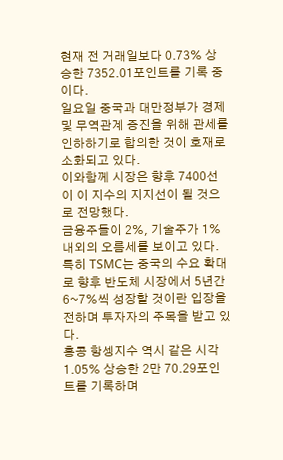현재 전 거래일보다 0.73% 상승한 7352.01포인트를 기록 중이다.
일요일 중국과 대만정부가 경제 및 무역관계 증진을 위해 관세를 인하하기로 합의한 것이 호재로 소화되고 있다.
이와함께 시장은 향후 7400선이 이 지수의 지지선이 될 것으로 전망했다.
금융주들이 2%, 기술주가 1% 내외의 오름세를 보이고 있다.
특히 TSMC는 중국의 수요 확대로 향후 반도체 시장에서 5년간 6~7%씩 성장할 것이란 입장을 전하며 투자자의 주목을 받고 있다.
홍콩 항셍지수 역시 같은 시각 1.05% 상승한 2만 70.29포인트를 기록하며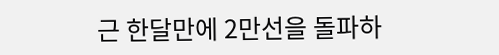근 한달만에 2만선을 돌파하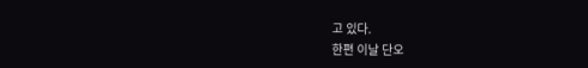고 있다.
한편 이날 단오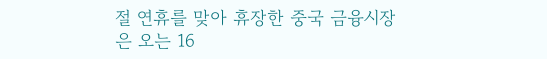절 연휴를 맞아 휴장한 중국 금융시장은 오는 16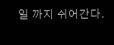일 까지 쉬어간다.